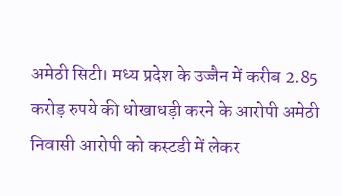अमेठी सिटी। मध्य प्रदेश के उज्जैन में करीब 2.85 करोड़ रुपये की धोखाधड़ी करने के आरोपी अमेठी निवासी आरोपी को कस्टडी में लेकर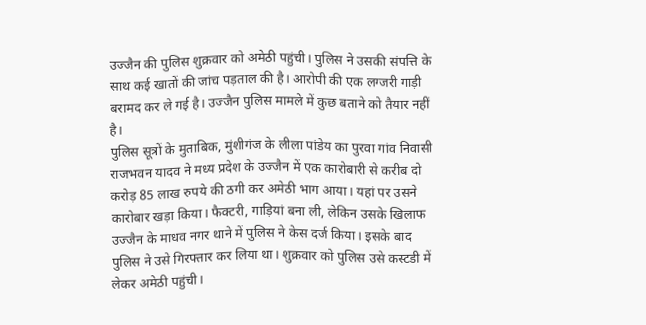उज्जैन की पुलिस शुक्रवार को अमेठी पहुंची। पुलिस ने उसकी संपत्ति के साथ कई खातों की जांच पड़ताल की है। आरोपी की एक लग्जरी गाड़ी बरामद कर ले गई है। उज्जैन पुलिस मामले में कुछ बताने को तैयार नहीं है।
पुलिस सूत्रों के मुताबिक, मुंशीगंज के लीला पांडेय का पुरवा गांव निवासी राजभवन यादव ने मध्य प्रदेश के उज्जैन में एक कारोबारी से करीब दो करोड़ 85 लाख रुपये की ठगी कर अमेठी भाग आया। यहां पर उसने कारोबार खड़ा किया। फैक्टरी, गाड़ियां बना ली, लेकिन उसके खिलाफ उज्जैन के माधव नगर थाने में पुलिस ने केस दर्ज किया। इसके बाद पुलिस ने उसे गिरफ्तार कर लिया था। शुक्रवार को पुलिस उसे कस्टडी में लेकर अमेठी पहुंची।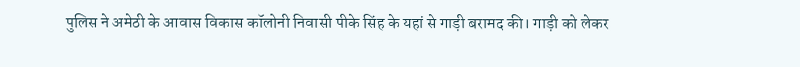पुलिस ने अमेठी के आवास विकास कॉलोनी निवासी पीके सिंह के यहां से गाड़ी बरामद की। गाड़ी को लेकर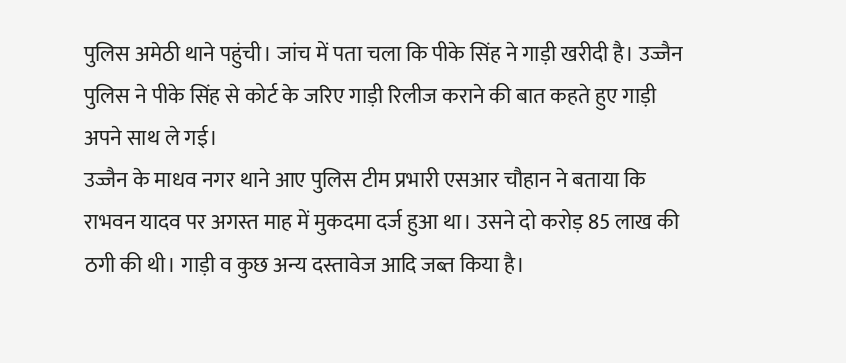पुलिस अमेठी थाने पहुंची। जांच में पता चला कि पीके सिंह ने गाड़ी खरीदी है। उज्जैन पुलिस ने पीके सिंह से कोर्ट के जरिए गाड़ी रिलीज कराने की बात कहते हुए गाड़ी अपने साथ ले गई।
उज्जैन के माधव नगर थाने आए पुलिस टीम प्रभारी एसआर चौहान ने बताया कि राभवन यादव पर अगस्त माह में मुकदमा दर्ज हुआ था। उसने दो करोड़ 85 लाख की ठगी की थी। गाड़ी व कुछ अन्य दस्तावेज आदि जब्त किया है।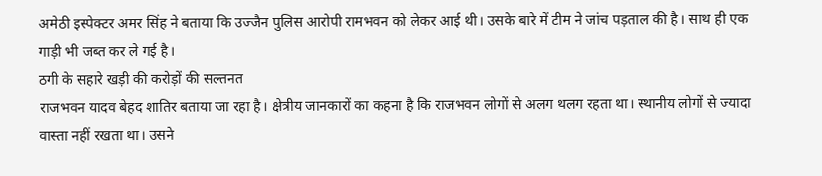अमेठी इस्पेक्टर अमर सिंह ने बताया कि उज्जैन पुलिस आरोपी रामभवन को लेकर आई थी। उसके बारे में टीम ने जांच पड़ताल की है। साथ ही एक गाड़ी भी जब्त कर ले गई है।
ठगी के सहारे खड़ी की करोड़ों की सल्तनत
राजभवन यादव बेहद शातिर बताया जा रहा है। क्षेत्रीय जानकारों का कहना है कि राजभवन लोगों से अलग थलग रहता था। स्थानीय लोगों से ज्यादा वास्ता नहीं रखता था। उसने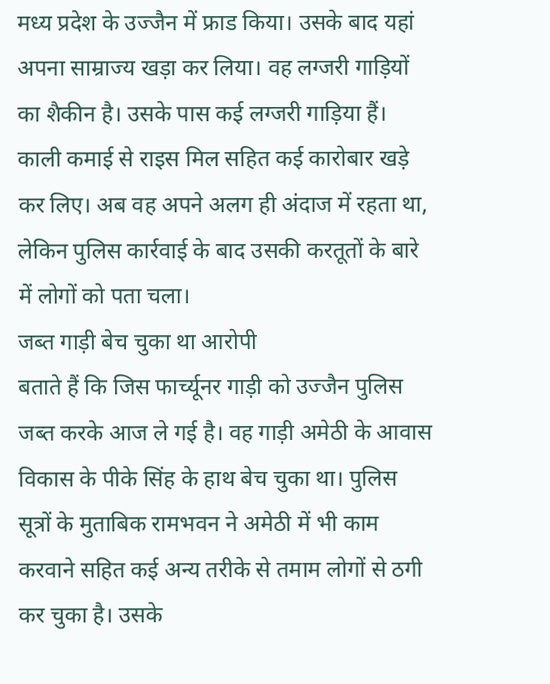मध्य प्रदेश के उज्जैन में फ्राड किया। उसके बाद यहां अपना साम्राज्य खड़ा कर लिया। वह लग्जरी गाड़ियों का शैकीन है। उसके पास कई लग्जरी गाड़िया हैं। काली कमाई से राइस मिल सहित कई कारोबार खड़े कर लिए। अब वह अपने अलग ही अंदाज में रहता था, लेकिन पुलिस कार्रवाई के बाद उसकी करतूतों के बारे में लोगों को पता चला।
जब्त गाड़ी बेच चुका था आरोपी
बताते हैं कि जिस फार्च्यूनर गाड़ी को उज्जैन पुलिस जब्त करके आज ले गई है। वह गाड़ी अमेठी के आवास विकास के पीके सिंह के हाथ बेच चुका था। पुलिस सूत्रों के मुताबिक रामभवन ने अमेठी में भी काम करवाने सहित कई अन्य तरीके से तमाम लोगों से ठगी कर चुका है। उसके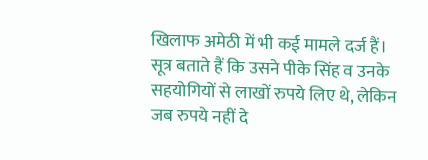खिलाफ अमेठी में भी कई मामले दर्ज हैं। सूत्र बताते हैं कि उसने पीके सिंह व उनके सहयोगियों से लाखों रुपये लिए थे, लेकिन जब रुपये नहीं दे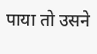पाया तो उसने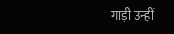गाड़ी उन्हीं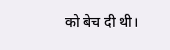को बेच दी थी।